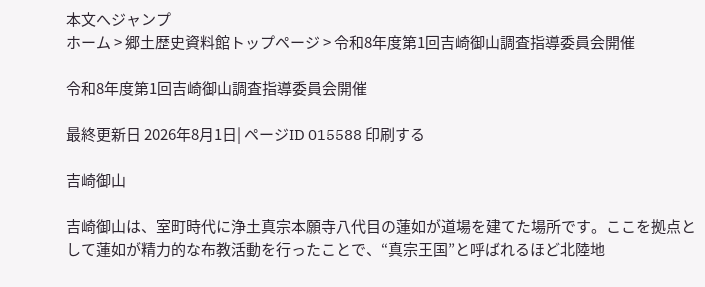本文へジャンプ
ホーム > 郷土歴史資料館トップページ > 令和8年度第1回吉崎御山調査指導委員会開催

令和8年度第1回吉崎御山調査指導委員会開催

最終更新日 2026年8月1日| ページID 015588 印刷する

吉崎御山

吉崎御山は、室町時代に浄土真宗本願寺八代目の蓮如が道場を建てた場所です。ここを拠点として蓮如が精力的な布教活動を行ったことで、“真宗王国”と呼ばれるほど北陸地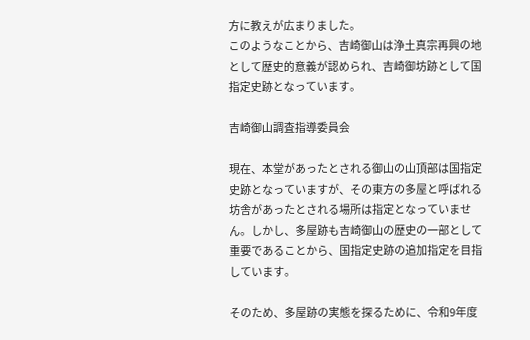方に教えが広まりました。
このようなことから、吉崎御山は浄土真宗再興の地として歴史的意義が認められ、吉崎御坊跡として国指定史跡となっています。

吉崎御山調査指導委員会

現在、本堂があったとされる御山の山頂部は国指定史跡となっていますが、その東方の多屋と呼ばれる坊舎があったとされる場所は指定となっていません。しかし、多屋跡も吉崎御山の歴史の一部として重要であることから、国指定史跡の追加指定を目指しています。

そのため、多屋跡の実態を探るために、令和9年度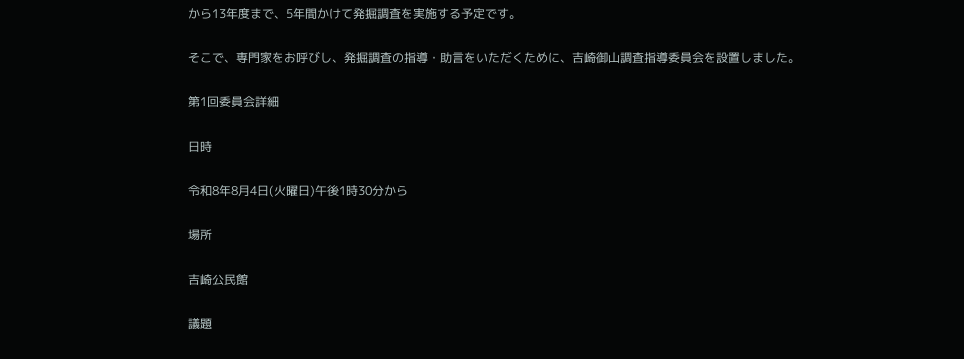から13年度まで、5年間かけて発掘調査を実施する予定です。

そこで、専門家をお呼びし、発掘調査の指導・助言をいただくために、吉崎御山調査指導委員会を設置しました。

第1回委員会詳細

日時

令和8年8月4日(火曜日)午後1時30分から

場所

吉崎公民館

議題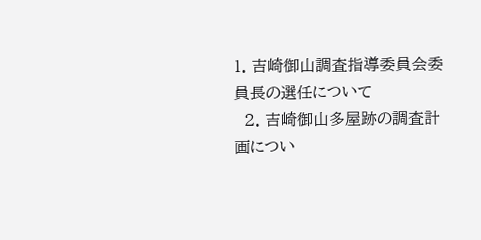1. 吉崎御山調査指導委員会委員長の選任について
  2. 吉崎御山多屋跡の調査計画につい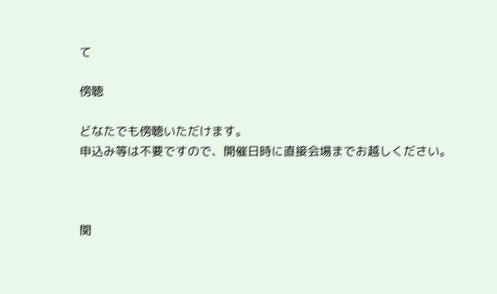て

傍聴

どなたでも傍聴いただけます。
申込み等は不要ですので、開催日時に直接会場までお越しください。



関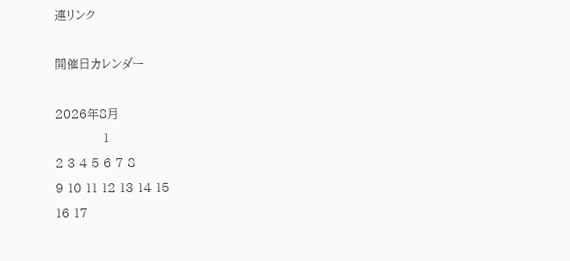連リンク

開催日カレンダー

2026年8月
            1
2 3 4 5 6 7 8
9 10 11 12 13 14 15
16 17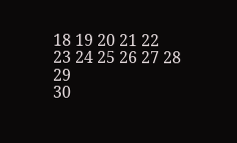18 19 20 21 22
23 24 25 26 27 28 29
30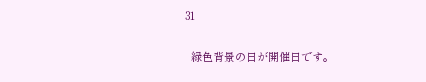31

  緑色背景の日が開催日です。